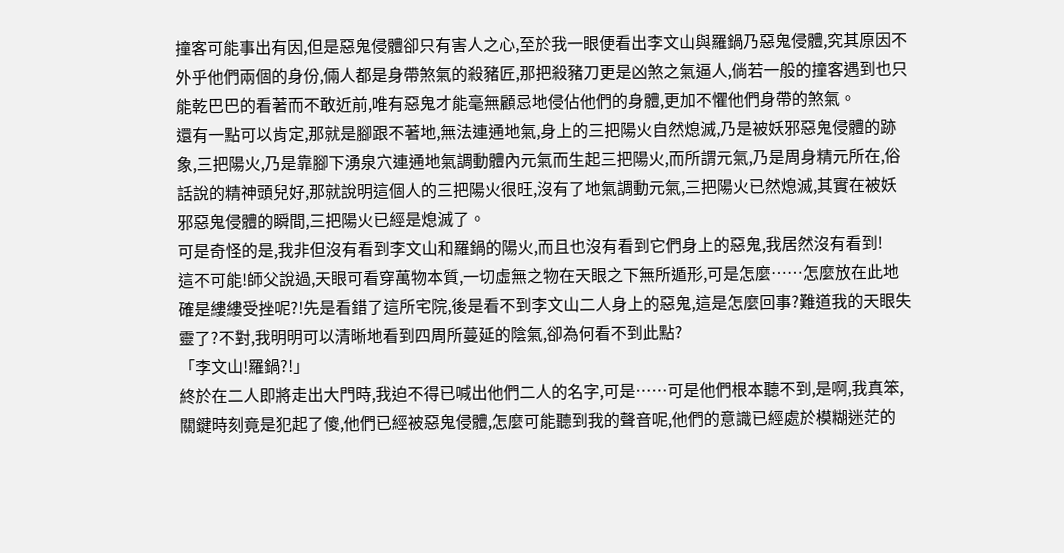撞客可能事出有因,但是惡鬼侵體卻只有害人之心,至於我一眼便看出李文山與羅鍋乃惡鬼侵體,究其原因不外乎他們兩個的身份,倆人都是身帶煞氣的殺豬匠,那把殺豬刀更是凶煞之氣逼人,倘若一般的撞客遇到也只能乾巴巴的看著而不敢近前,唯有惡鬼才能毫無顧忌地侵佔他們的身體,更加不懼他們身帶的煞氣。
還有一點可以肯定,那就是腳跟不著地,無法連通地氣,身上的三把陽火自然熄滅,乃是被妖邪惡鬼侵體的跡象,三把陽火,乃是靠腳下湧泉穴連通地氣調動體內元氣而生起三把陽火,而所謂元氣,乃是周身精元所在,俗話說的精神頭兒好,那就說明這個人的三把陽火很旺,沒有了地氣調動元氣,三把陽火已然熄滅,其實在被妖邪惡鬼侵體的瞬間,三把陽火已經是熄滅了。
可是奇怪的是,我非但沒有看到李文山和羅鍋的陽火,而且也沒有看到它們身上的惡鬼,我居然沒有看到!
這不可能!師父說過,天眼可看穿萬物本質,一切虛無之物在天眼之下無所遁形,可是怎麼……怎麼放在此地確是縷縷受挫呢?!先是看錯了這所宅院,後是看不到李文山二人身上的惡鬼,這是怎麼回事?難道我的天眼失靈了?不對,我明明可以清晰地看到四周所蔓延的陰氣,卻為何看不到此點?
「李文山!羅鍋?!」
終於在二人即將走出大門時,我迫不得已喊出他們二人的名字,可是……可是他們根本聽不到,是啊,我真笨,關鍵時刻竟是犯起了傻,他們已經被惡鬼侵體,怎麼可能聽到我的聲音呢,他們的意識已經處於模糊迷茫的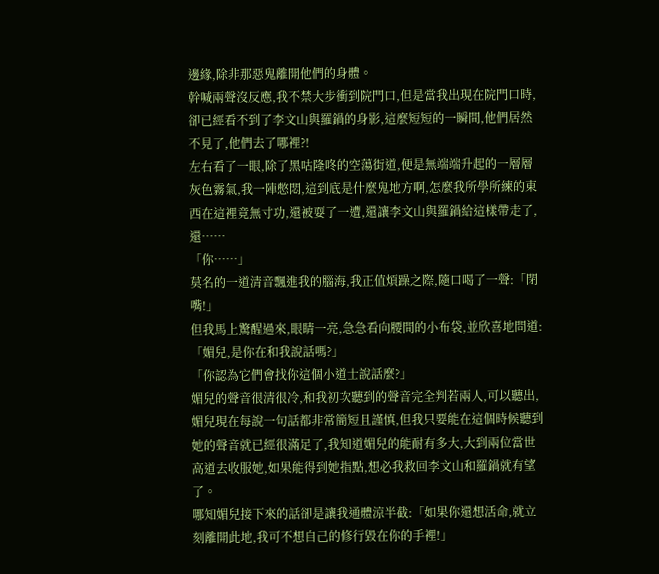邊緣,除非那惡鬼離開他們的身體。
幹喊兩聲沒反應,我不禁大步衝到院門口,但是當我出現在院門口時,卻已經看不到了李文山與羅鍋的身影,這麼短短的一瞬間,他們居然不見了,他們去了哪裡?!
左右看了一眼,除了黑咕隆咚的空蕩街道,便是無端端升起的一層層灰色霧氣,我一陣憋悶,這到底是什麼鬼地方啊,怎麼我所學所練的東西在這裡竟無寸功,還被耍了一遭,還讓李文山與羅鍋給這樣帶走了,還……
「你……」
莫名的一道清音飄進我的腦海,我正值煩躁之際,隨口喝了一聲:「閉嘴!」
但我馬上驚醒過來,眼睛一亮,急急看向腰間的小布袋,並欣喜地問道:「媚兒,是你在和我說話嗎?」
「你認為它們會找你這個小道士說話麼?」
媚兒的聲音很清很冷,和我初次聽到的聲音完全判若兩人,可以聽出,媚兒現在每說一句話都非常簡短且謹慎,但我只要能在這個時候聽到她的聲音就已經很滿足了,我知道媚兒的能耐有多大,大到兩位當世高道去收服她,如果能得到她指點,想必我救回李文山和羅鍋就有望了。
哪知媚兒接下來的話卻是讓我通體涼半截:「如果你還想活命,就立刻離開此地,我可不想自己的修行毀在你的手裡!」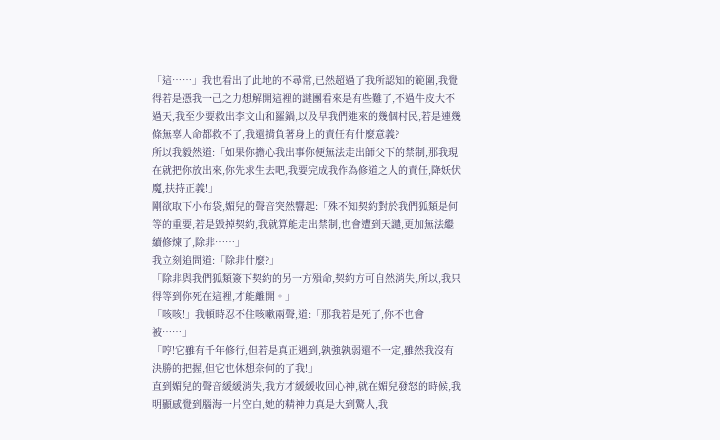「這……」我也看出了此地的不尋常,已然超過了我所認知的範圍,我覺得若是憑我一己之力想解開這裡的謎團看來是有些難了,不過牛皮大不過天,我至少要救出李文山和羅鍋,以及早我們進來的幾個村民,若是連幾條無辜人命都救不了,我還揹負著身上的責任有什麼意義?
所以我毅然道:「如果你擔心我出事你便無法走出師父下的禁制,那我現在就把你放出來,你先求生去吧,我要完成我作為修道之人的責任,降妖伏魔,扶持正義!」
剛欲取下小布袋,媚兒的聲音突然響起:「殊不知契約對於我們狐類是何等的重要,若是毀掉契約,我就算能走出禁制,也會遭到天譴,更加無法繼續修煉了,除非……」
我立刻追問道:「除非什麼?」
「除非與我們狐類簽下契約的另一方殞命,契約方可自然消失,所以,我只得等到你死在這裡,才能離開。」
「咳咳!」我頓時忍不住咳嗽兩聲,道:「那我若是死了,你不也會被……」
「哼!它雖有千年修行,但若是真正遇到,孰強孰弱還不一定,雖然我沒有決勝的把握,但它也休想奈何的了我!」
直到媚兒的聲音緩緩消失,我方才緩緩收回心神,就在媚兒發怒的時候,我明顯感覺到腦海一片空白,她的精神力真是大到驚人,我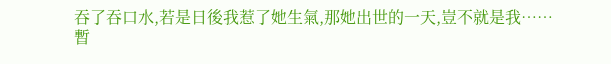吞了吞口水,若是日後我惹了她生氣,那她出世的一天,豈不就是我……
暫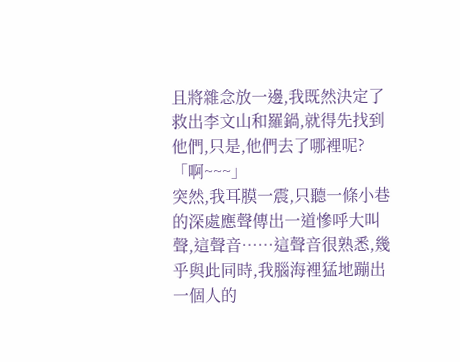且將雜念放一邊,我既然決定了救出李文山和羅鍋,就得先找到他們,只是,他們去了哪裡呢?
「啊~~~」
突然,我耳膜一震,只聽一條小巷的深處應聲傳出一道慘呼大叫聲,這聲音……這聲音很熟悉,幾乎與此同時,我腦海裡猛地蹦出一個人的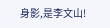身影,是李文山!